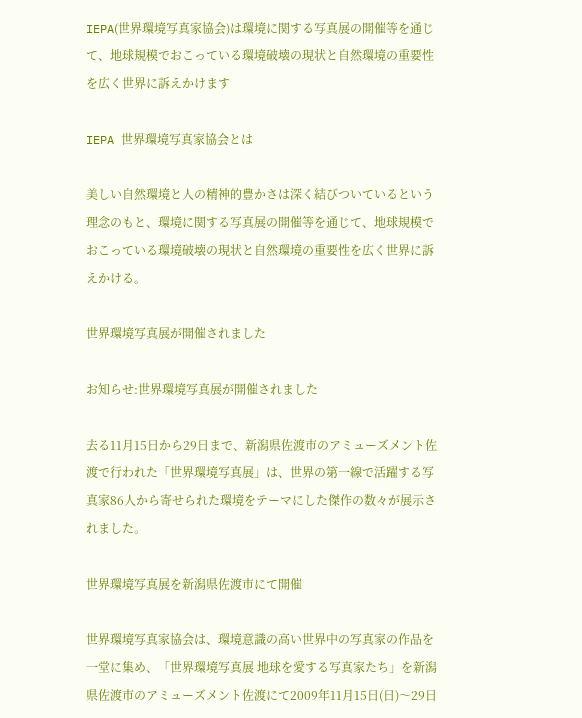IEPA(世界環境写真家協会)は環境に関する写真展の開催等を通じて、地球規模でおこっている環境破壊の現状と自然環境の重要性を広く世界に訴えかけます

IEPA 世界環境写真家協会とは

美しい自然環境と人の精神的豊かさは深く結びついているという理念のもと、環境に関する写真展の開催等を通じて、地球規模でおこっている環境破壊の現状と自然環境の重要性を広く世界に訴えかける。

世界環境写真展が開催されました

お知らせ:世界環境写真展が開催されました

去る11月15日から29日まで、新潟県佐渡市のアミューズメント佐渡で行われた「世界環境写真展」は、世界の第一線で活躍する写真家86人から寄せられた環境をテーマにした傑作の数々が展示されました。

世界環境写真展を新潟県佐渡市にて開催

世界環境写真家協会は、環境意識の高い世界中の写真家の作品を一堂に集め、「世界環境写真展 地球を愛する写真家たち」を新潟県佐渡市のアミューズメント佐渡にて2009年11月15日(日)〜29日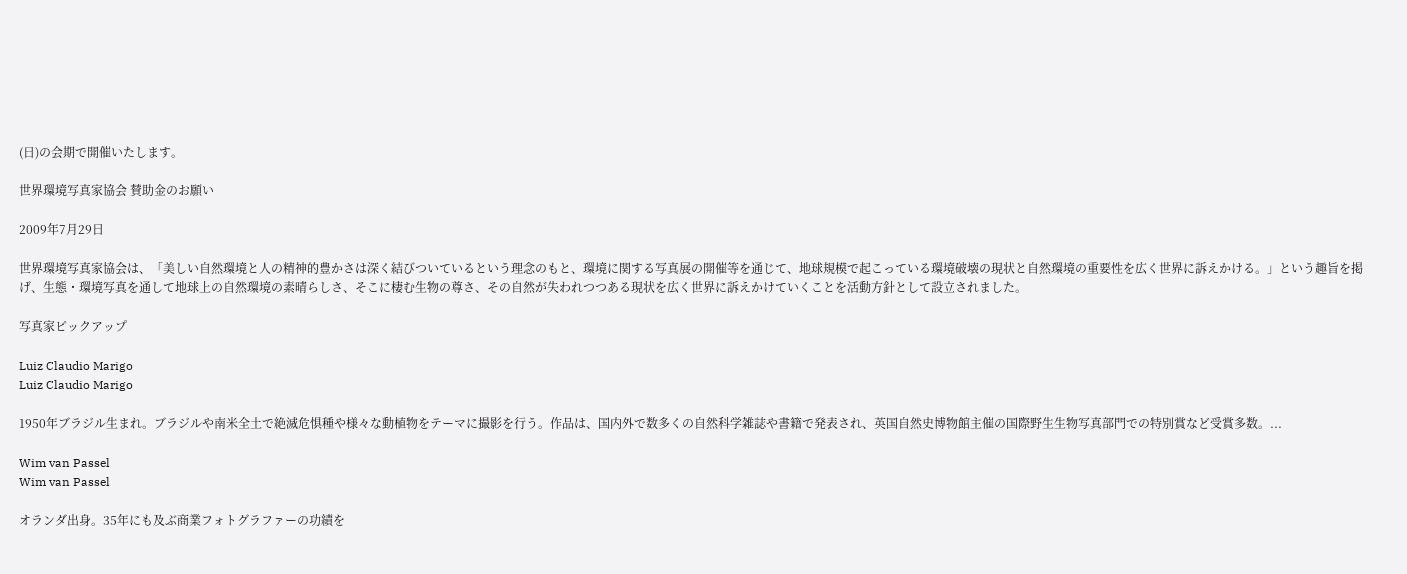(日)の会期で開催いたします。

世界環境写真家協会 賛助金のお願い

2009年7月29日

世界環境写真家協会は、「美しい自然環境と人の精神的豊かさは深く結びついているという理念のもと、環境に関する写真展の開催等を通じて、地球規模で起こっている環境破壊の現状と自然環境の重要性を広く世界に訴えかける。」という趣旨を掲げ、生態・環境写真を通して地球上の自然環境の素晴らしさ、そこに棲む生物の尊さ、その自然が失われつつある現状を広く世界に訴えかけていくことを活動方針として設立されました。

写真家ピックアップ

Luiz Claudio Marigo
Luiz Claudio Marigo

1950年ブラジル生まれ。ブラジルや南米全土で絶滅危惧種や様々な動植物をテーマに撮影を行う。作品は、国内外で数多くの自然科学雑誌や書籍で発表され、英国自然史博物館主催の国際野生生物写真部門での特別賞など受賞多数。...

Wim van Passel
Wim van Passel

オランダ出身。35年にも及ぶ商業フォトグラファーの功績を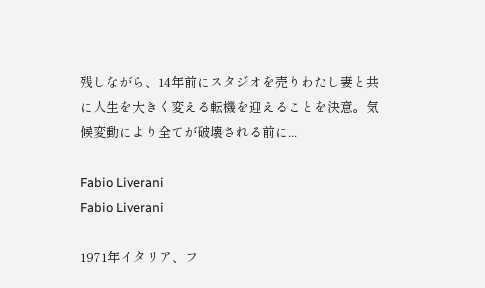残しながら、14年前にスタジオを売りわたし妻と共に人生を大きく変える転機を迎えることを決意。気候変動により全てが破壊される前に...

Fabio Liverani
Fabio Liverani

1971年イタリア、フ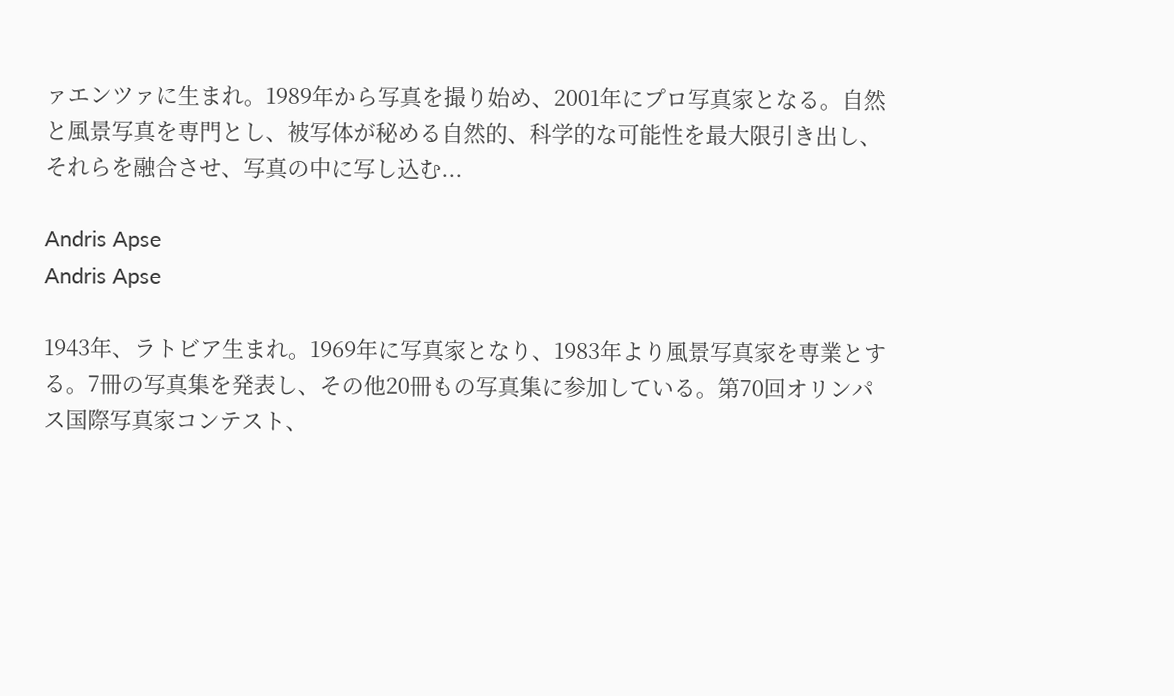ァエンツァに生まれ。1989年から写真を撮り始め、2001年にプロ写真家となる。自然と風景写真を専門とし、被写体が秘める自然的、科学的な可能性を最大限引き出し、それらを融合させ、写真の中に写し込む...

Andris Apse
Andris Apse

1943年、ラトビア生まれ。1969年に写真家となり、1983年より風景写真家を専業とする。7冊の写真集を発表し、その他20冊もの写真集に参加している。第70回オリンパス国際写真家コンテスト、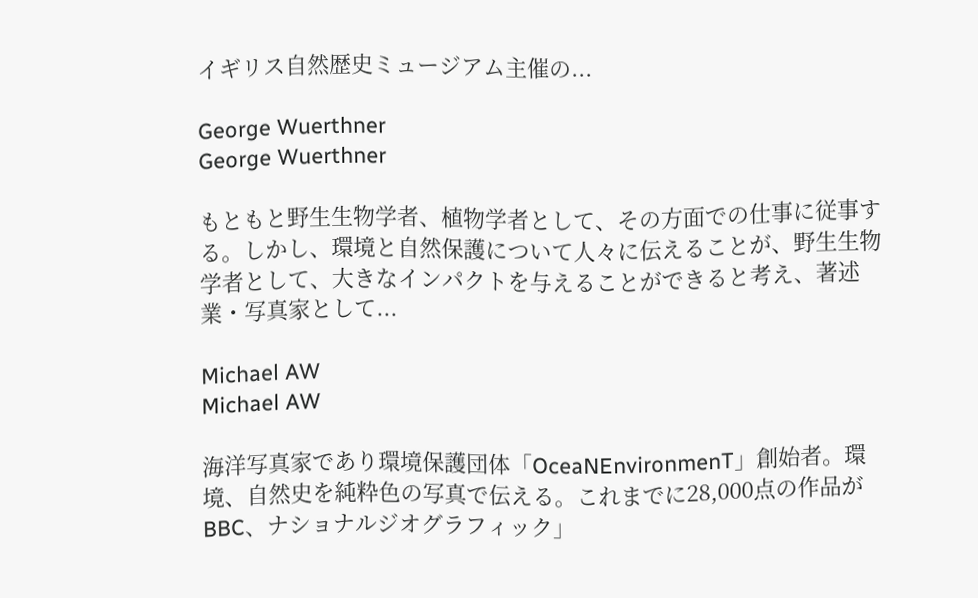イギリス自然歴史ミュージアム主催の...

George Wuerthner
George Wuerthner

もともと野生生物学者、植物学者として、その方面での仕事に従事する。しかし、環境と自然保護について人々に伝えることが、野生生物学者として、大きなインパクトを与えることができると考え、著述業・写真家として...

Michael AW
Michael AW

海洋写真家であり環境保護団体「OceaNEnvironmenT」創始者。環境、自然史を純粋色の写真で伝える。これまでに28,000点の作品がBBC、ナショナルジオグラフィック」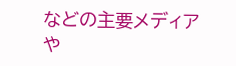などの主要メディアや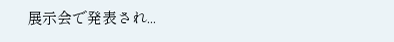展示会で発表され...